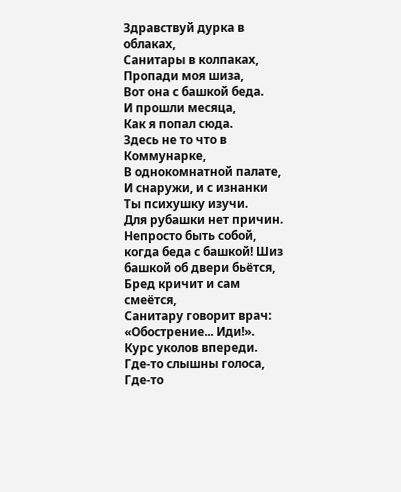Здравствуй дурка в облаках,
Санитары в колпаках,
Пропади моя шиза,
Вот она с башкой беда.
И прошли месяца,
Как я попал сюда.
Здесь не то что в Коммунарке,
В однокомнатной палате,
И снаружи, и с изнанки
Ты психушку изучи.
Для рубашки нет причин.
Непросто быть собой, когда беда с башкой! Шиз башкой об двери бьётся,
Бред кричит и сам смеётся,
Санитару говорит врач:
«Обострение... Иди!».
Курс уколов впереди.
Где-то слышны голоса,
Где-то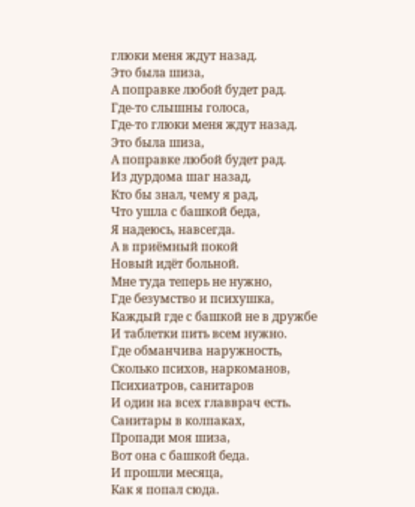глюки меня ждут назад.
Это была шиза,
А поправке любой будет рад.
Где-то слышны голоса,
Где-то глюки меня ждут назад.
Это была шиза,
А поправке любой будет рад.
Из дурдома шаг назад,
Кто бы знал, чему я рад,
Что ушла с башкой беда,
Я надеюсь, навсегда.
А в приёмный покой
Новый идёт больной.
Мне туда теперь не нужно,
Где безумство и психушка,
Каждый где с башкой не в дружбе
И таблетки пить всем нужно.
Где обманчива наружность,
Сколько психов, наркоманов,
Психиатров, санитаров
И один на всех главврач есть.
Санитары в колпаках,
Пропади моя шиза,
Вот она с башкой беда.
И прошли месяца,
Как я попал сюда.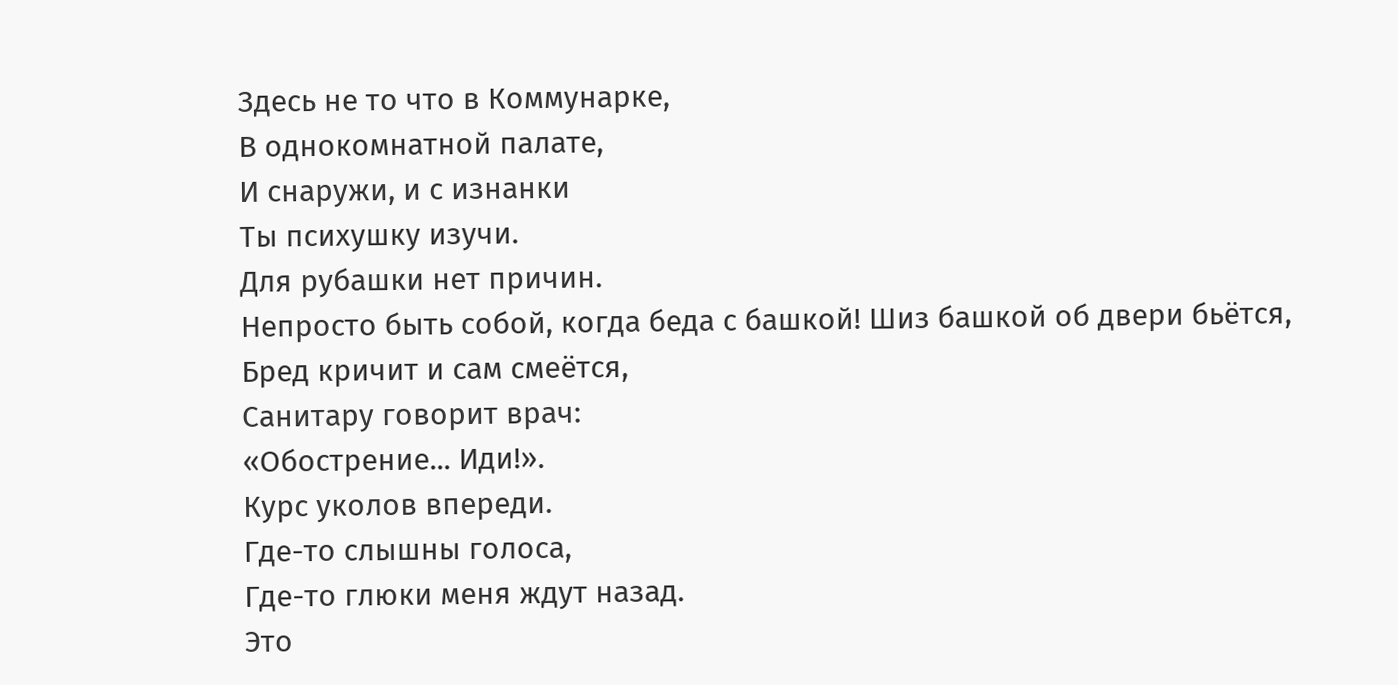Здесь не то что в Коммунарке,
В однокомнатной палате,
И снаружи, и с изнанки
Ты психушку изучи.
Для рубашки нет причин.
Непросто быть собой, когда беда с башкой! Шиз башкой об двери бьётся,
Бред кричит и сам смеётся,
Санитару говорит врач:
«Обострение... Иди!».
Курс уколов впереди.
Где-то слышны голоса,
Где-то глюки меня ждут назад.
Это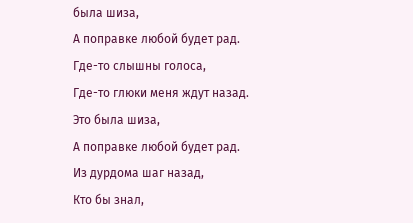была шиза,
А поправке любой будет рад.
Где-то слышны голоса,
Где-то глюки меня ждут назад.
Это была шиза,
А поправке любой будет рад.
Из дурдома шаг назад,
Кто бы знал,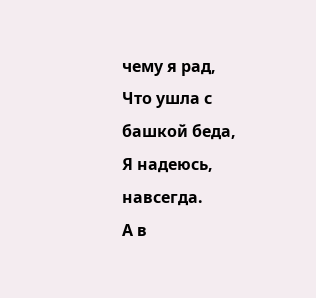чему я рад,
Что ушла с башкой беда,
Я надеюсь, навсегда.
А в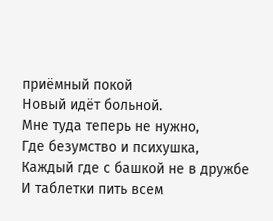приёмный покой
Новый идёт больной.
Мне туда теперь не нужно,
Где безумство и психушка,
Каждый где с башкой не в дружбе
И таблетки пить всем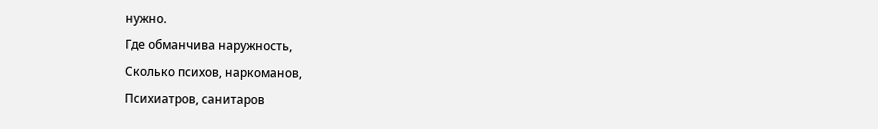нужно.
Где обманчива наружность,
Сколько психов, наркоманов,
Психиатров, санитаров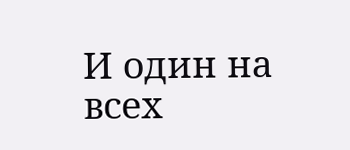И один на всех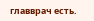главврач есть.